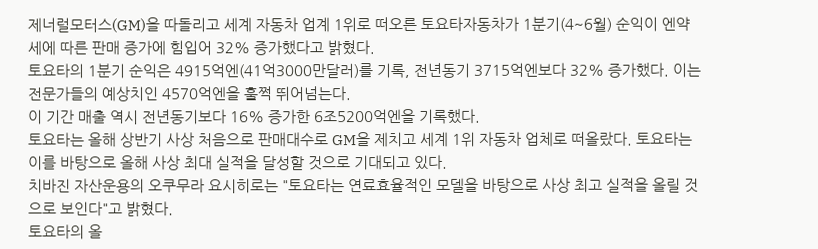제너럴모터스(GM)을 따돌리고 세계 자동차 업계 1위로 떠오른 토요타자동차가 1분기(4~6월) 순익이 엔약세에 따른 판매 증가에 힘입어 32% 증가했다고 밝혔다.
토요타의 1분기 순익은 4915억엔(41억3000만달러)를 기록, 전년동기 3715억엔보다 32% 증가했다. 이는 전문가들의 예상치인 4570억엔을 훌쩍 뛰어넘는다.
이 기간 매출 역시 전년동기보다 16% 증가한 6조5200억엔을 기록했다.
토요타는 올해 상반기 사상 처음으로 판매대수로 GM을 제치고 세계 1위 자동차 업체로 떠올랐다. 토요타는 이를 바탕으로 올해 사상 최대 실적을 달성할 것으로 기대되고 있다.
치바진 자산운용의 오쿠무라 요시히로는 "토요타는 연료효율적인 모델을 바탕으로 사상 최고 실적을 올릴 것으로 보인다"고 밝혔다.
토요타의 올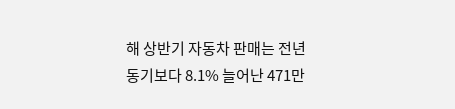해 상반기 자동차 판매는 전년동기보다 8.1% 늘어난 471만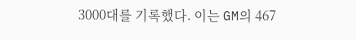3000대를 기록했다. 이는 GM의 467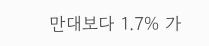만대보다 1.7% 가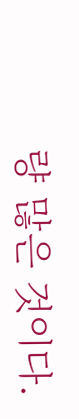량 많은 것이다.